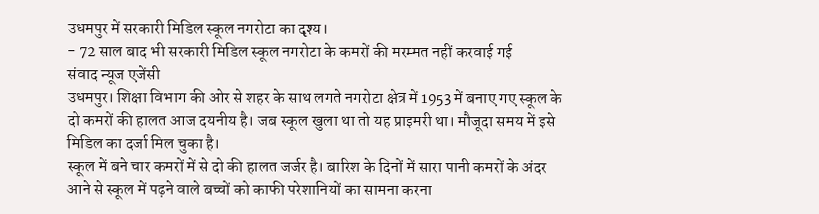उधमपुर में सरकारी मिडिल स्कूल नगरोटा का दृश्य।
- 72 साल बाद भी सरकारी मिडिल स्कूल नगरोटा के कमरों की मरम्मत नहीं करवाई गई
संवाद न्यूज एजेंसी
उधमपुर। शिक्षा विभाग की ओर से शहर के साथ लगते नगरोटा क्षेत्र में 1953 में बनाए गए स्कूल के दो कमरों की हालत आज दयनीय है। जब स्कूल खुला था तो यह प्राइमरी था। मौजूदा समय में इसे मिडिल का दर्जा मिल चुका है।
स्कूल में बने चार कमरों में से दो की हालत जर्जर है। बारिश के दिनों में सारा पानी कमरों के अंदर आने से स्कूल में पढ़ने वाले बच्चों को काफी परेशानियों का सामना करना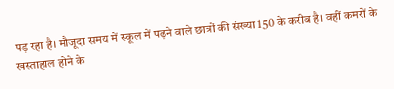पड़ रहा है। मौजूदा समय में स्कूल में पढ़ने वाले छात्रों की संख्या 150 के करीब है। वहीं कमरों के खस्ताहाल होने के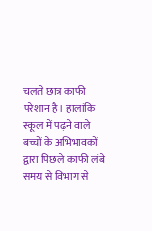चलते छात्र काफी परेशान है। हालांकि स्कूल में पढ़ने वाले बच्चों के अभिभावकों द्वारा पिछले काफी लंबे समय से विभाग से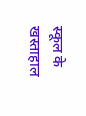स्कूल के खस्ताहाल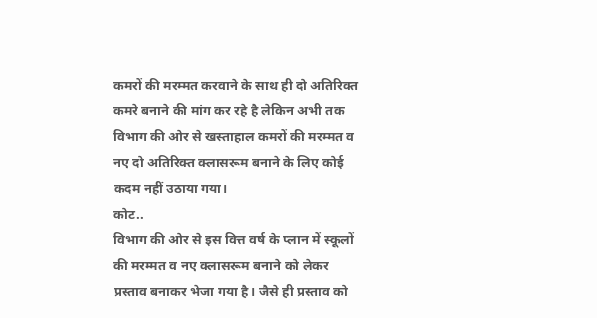कमरों की मरम्मत करवाने के साथ ही दो अतिरिक्त कमरे बनाने की मांग कर रहे है लेकिन अभी तक विभाग की ओर से खस्ताहाल कमरों की मरम्मत व नए दो अतिरिक्त क्लासरूम बनाने के लिए कोई कदम नहीं उठाया गया।
कोट..
विभाग की ओर से इस वित्त वर्ष के प्लान में स्कूलों की मरम्मत व नए क्लासरूम बनाने को लेकर प्रस्ताव बनाकर भेजा गया है। जैसे ही प्रस्ताव को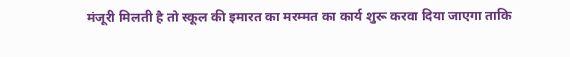मंजूरी मिलती है तो स्कूल की इमारत का मरम्मत का कार्य शुरू करवा दिया जाएगा ताकि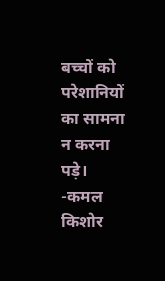बच्चों को परेशानियों का सामना न करना पड़े।
-कमल किशोर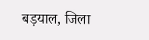बड़याल, जिला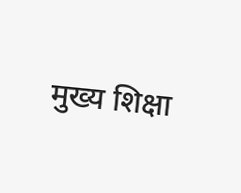मुख्य शिक्षा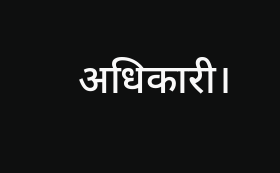अधिकारी।